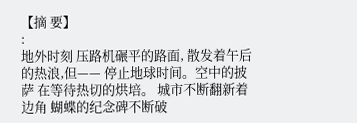【摘 要】
:
地外时刻 压路机碾平的路面, 散发着午后的热浪,但—— 停止地球时间。空中的披萨 在等待热切的烘培。 城市不断翻新着边角 蝴蝶的纪念碑不断破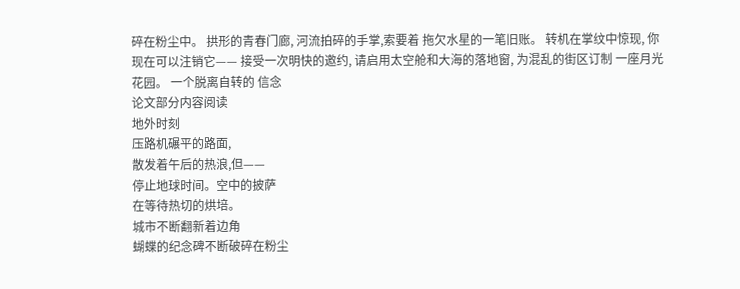碎在粉尘中。 拱形的青春门廊, 河流拍碎的手掌,索要着 拖欠水星的一笔旧账。 转机在掌纹中惊现, 你现在可以注销它—— 接受一次明快的邀约, 请启用太空舱和大海的落地窗, 为混乱的街区订制 一座月光花园。 一个脱离自转的 信念
论文部分内容阅读
地外时刻
压路机碾平的路面,
散发着午后的热浪,但——
停止地球时间。空中的披萨
在等待热切的烘培。
城市不断翻新着边角
蝴蝶的纪念碑不断破碎在粉尘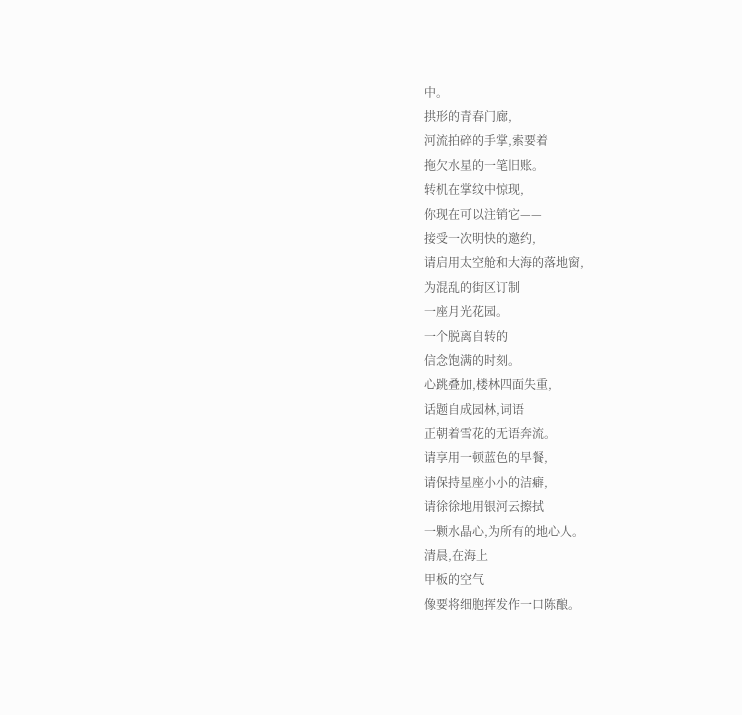中。
拱形的青春门廊,
河流拍碎的手掌,索要着
拖欠水星的一笔旧账。
转机在掌纹中惊现,
你现在可以注销它——
接受一次明快的邀约,
请启用太空舱和大海的落地窗,
为混乱的街区订制
一座月光花园。
一个脱离自转的
信念饱满的时刻。
心跳叠加,楼林四面失重,
话题自成园林,词语
正朝着雪花的无语奔流。
请享用一顿蓝色的早餐,
请保持星座小小的洁癖,
请徐徐地用银河云擦拭
一颗水晶心,为所有的地心人。
清晨,在海上
甲板的空气
像要将细胞挥发作一口陈酿。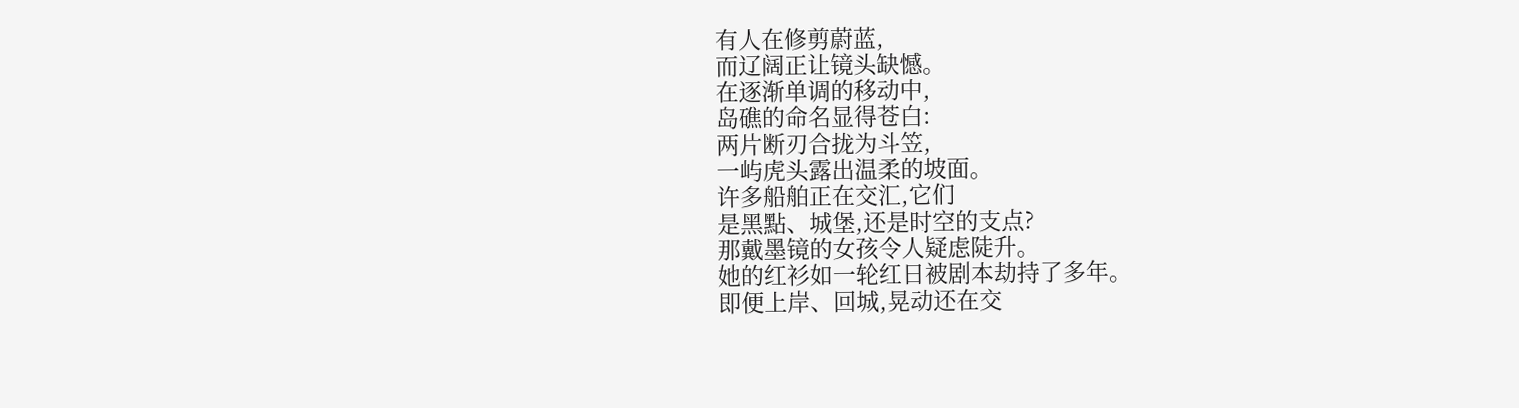有人在修剪蔚蓝,
而辽阔正让镜头缺憾。
在逐渐单调的移动中,
岛礁的命名显得苍白:
两片断刃合拢为斗笠,
一屿虎头露出温柔的坡面。
许多船舶正在交汇,它们
是黑點、城堡,还是时空的支点?
那戴墨镜的女孩令人疑虑陡升。
她的红衫如一轮红日被剧本劫持了多年。
即便上岸、回城,晃动还在交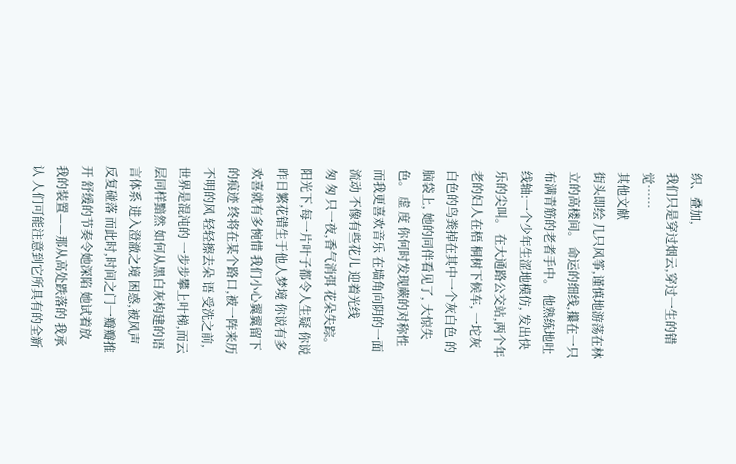织、叠加,
我们只是穿过烟云,穿过一生的错觉……
其他文献
街头即绘 几只风筝,谨慎地游荡在林立的高楼间。 命运的细线,攥在一只布满青筋的老者手中。 他熟练地吐线轴:一个少年生涩地模仿, 发出快乐的尖叫。 在大通路公交站,两个年老的妇人在梧 桐树下候车, 一坨灰白色的鸟粪掉在其中一个灰白色 的脑袋上, 她的同伴看见了, 大惊失色。 虚 度 你何时发现蕨的对称性 而我更喜欢音乐 在墙角向阴的一面 流动 不像有些花儿 迎着光线
匆 匆 只一夜,香气消弭 花朵失踪。阳光下,每一片叶子都令人生疑 你说昨日繁花错生于他人梦境 你说有多欢喜就有多惋惜 我们小心翼翼留下的痕迹 终将在某个路口,被一阵来历不明的风 轻轻擦去朵 语 受洗之前,世界是混沌的 一步步攀上叶梯,而云层同样黯然 如何从黑白灰构建的语言体系 进入澄澈之境 困惑,被风声反复碰落 而此时,时间之门一瓣瓣推开 舒缓的节奏令她深陷 她试着放
我的装置——那从高处跌落的 我承认 人们可能注意到它所具有的全新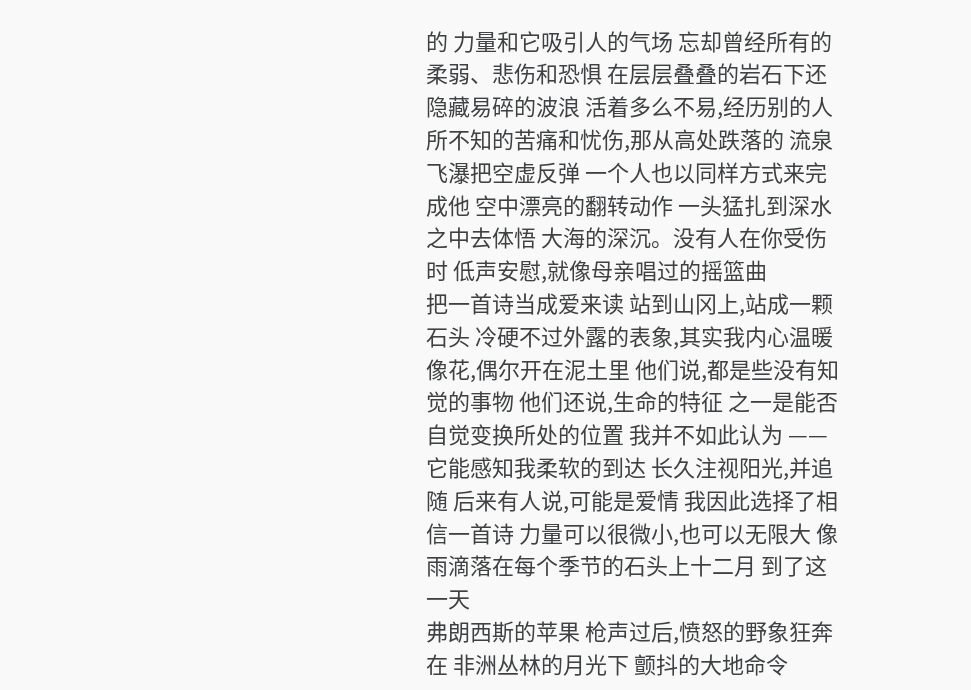的 力量和它吸引人的气场 忘却曾经所有的柔弱、悲伤和恐惧 在层层叠叠的岩石下还隐藏易碎的波浪 活着多么不易,经历别的人 所不知的苦痛和忧伤,那从高处跌落的 流泉飞瀑把空虚反弹 一个人也以同样方式来完成他 空中漂亮的翻转动作 一头猛扎到深水之中去体悟 大海的深沉。没有人在你受伤时 低声安慰,就像母亲唱过的摇篮曲
把一首诗当成爱来读 站到山冈上,站成一颗石头 冷硬不过外露的表象,其实我内心温暖 像花,偶尔开在泥土里 他们说,都是些没有知觉的事物 他们还说,生命的特征 之一是能否自觉变换所处的位置 我并不如此认为 ——它能感知我柔软的到达 长久注视阳光,并追随 后来有人说,可能是爱情 我因此选择了相信一首诗 力量可以很微小,也可以无限大 像雨滴落在每个季节的石头上十二月 到了这一天
弗朗西斯的苹果 枪声过后,愤怒的野象狂奔在 非洲丛林的月光下 颤抖的大地命令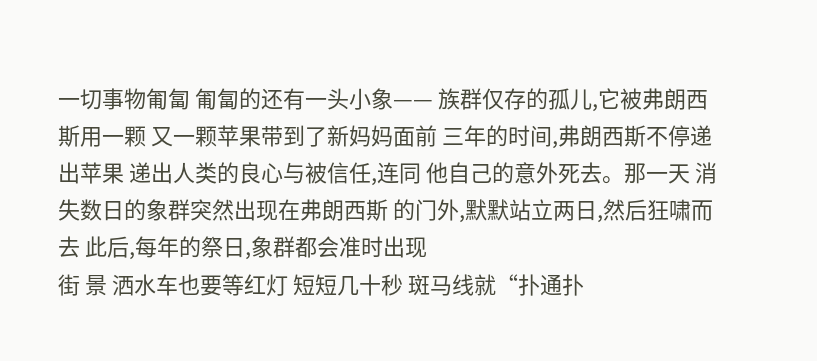一切事物匍匐 匍匐的还有一头小象—— 族群仅存的孤儿,它被弗朗西斯用一颗 又一颗苹果带到了新妈妈面前 三年的时间,弗朗西斯不停递出苹果 递出人类的良心与被信任,连同 他自己的意外死去。那一天 消失数日的象群突然出现在弗朗西斯 的门外,默默站立两日,然后狂啸而去 此后,每年的祭日,象群都会准时出现
街 景 洒水车也要等红灯 短短几十秒 斑马线就“扑通扑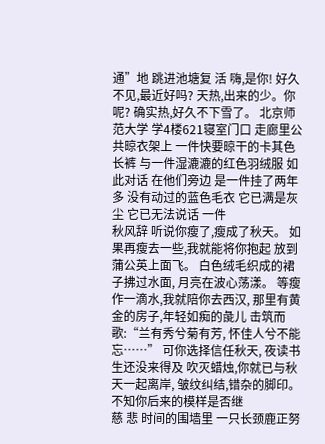通”地 跳进池塘复 活 嗨,是你! 好久不见,最近好吗? 天热,出来的少。你呢? 确实热,好久不下雪了。 北京师范大学 学4楼621寝室门口 走廊里公共晾衣架上 一件快要晾干的卡其色长裤 与一件湿漉漉的红色羽绒服 如此对话 在他们旁边 是一件挂了两年多 没有动过的蓝色毛衣 它已满是灰尘 它已无法说话 一件
秋风辞 听说你瘦了,瘦成了秋天。 如果再瘦去一些,我就能将你抱起 放到蒲公英上面飞。 白色绒毛织成的裙子拂过水面, 月亮在波心荡漾。 等瘦作一滴水,我就陪你去西汉, 那里有黄金的房子,年轻如痴的彘儿 击筑而歌:“兰有秀兮菊有芳, 怀佳人兮不能忘……” 可你选择信任秋天, 夜读书生还没来得及 吹灭蜡烛,你就已与秋天一起离岸, 皱纹纠结,错杂的脚印。 不知你后来的模样是否继
慈 悲 时间的围墙里 一只长颈鹿正努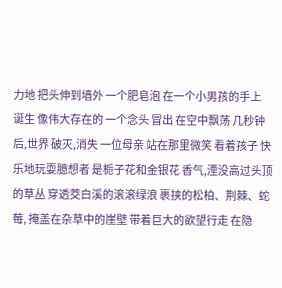力地 把头伸到墙外 一个肥皂泡 在一个小男孩的手上 诞生 像伟大存在的 一个念头 冒出 在空中飘荡 几秒钟后,世界 破灭,消失 一位母亲 站在那里微笑 看着孩子 快乐地玩耍臆想者 是栀子花和金银花 香气,湮没高过头顶的草丛 穿透茭白溪的滚滚绿浪 裹挟的松柏、荆棘、蛇莓, 掩盖在杂草中的崖壁 带着巨大的欲望行走 在隐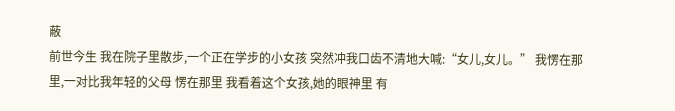蔽
前世今生 我在院子里散步,一个正在学步的小女孩 突然冲我口齿不清地大喊:“女儿,女儿。” 我愣在那里,一对比我年轻的父母 愣在那里 我看着这个女孩,她的眼神里 有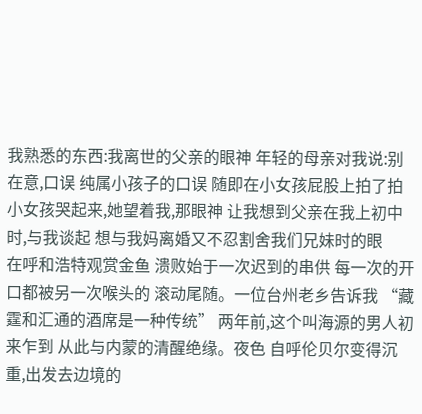我熟悉的东西:我离世的父亲的眼神 年轻的母亲对我说:别在意,口误 纯属小孩子的口误 随即在小女孩屁股上拍了拍 小女孩哭起来,她望着我,那眼神 让我想到父亲在我上初中时,与我谈起 想与我妈离婚又不忍割舍我们兄妹时的眼
在呼和浩特观赏金鱼 溃败始于一次迟到的串供 每一次的开口都被另一次喉头的 滚动尾随。一位台州老乡告诉我 “藏霆和汇通的酒席是一种传统” 两年前,这个叫海源的男人初来乍到 从此与内蒙的清醒绝缘。夜色 自呼伦贝尔变得沉重,出发去边境的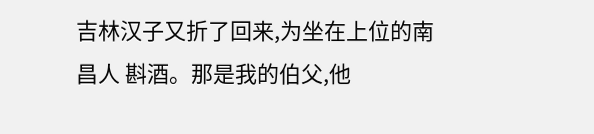吉林汉子又折了回来,为坐在上位的南昌人 斟酒。那是我的伯父,他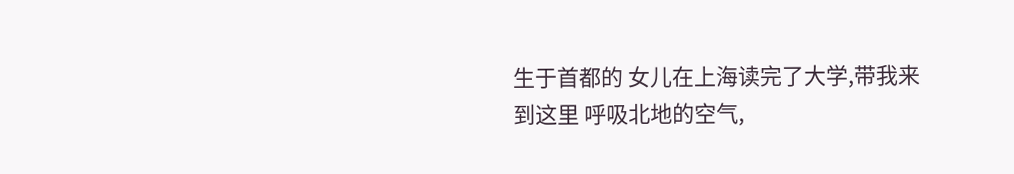生于首都的 女儿在上海读完了大学,带我来到这里 呼吸北地的空气,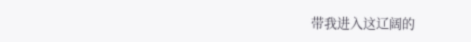带我进入这辽阔的